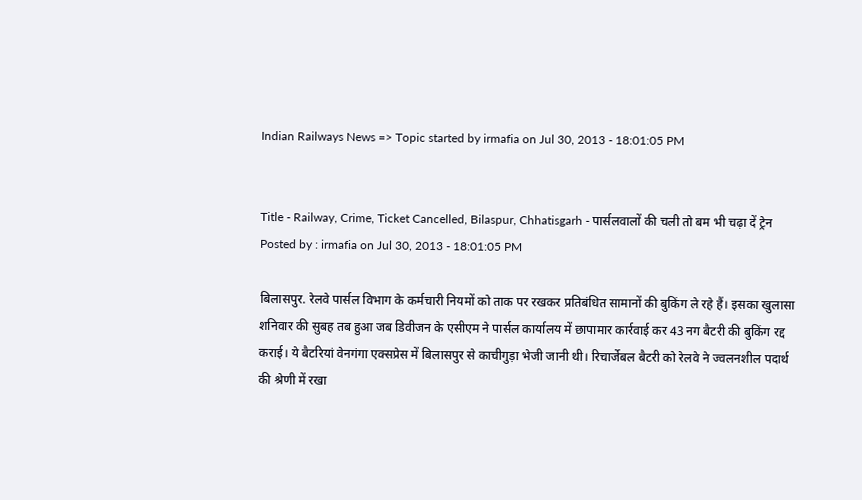Indian Railways News => Topic started by irmafia on Jul 30, 2013 - 18:01:05 PM


Title - Railway, Crime, Ticket Cancelled, Bilaspur, Chhatisgarh - पार्सलवालों की चली तो बम भी चढ़ा दें ट्रेन
Posted by : irmafia on Jul 30, 2013 - 18:01:05 PM

बिलासपुर. रेलवे पार्सल विभाग के कर्मचारी नियमों को ताक पर रखकर प्रतिबंधित सामानों की बुकिंग ले रहे हैं। इसका खुलासा शनिवार की सुबह तब हुआ जब डिवीजन के एसीएम ने पार्सल कार्यालय में छापामार कार्रवाई कर 43 नग बैटरी की बुकिंग रद्द कराई। ये बैटरियां वेनगंगा एक्सप्रेस में बिलासपुर से काचीगुड़ा भेजी जानी थी। रिचार्जेबल बैटरी को रेलवे ने ज्वलनशील पदार्थ की श्रेणी में रखा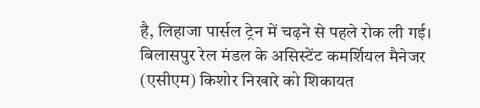है, लिहाजा पार्सल ट्रेन में चढ़ने से पहले रोक ली गई।
बिलासपुर रेल मंडल के असिस्टेंट कमर्शियल मैनेजर (एसीएम) किशोर निखारे को शिकायत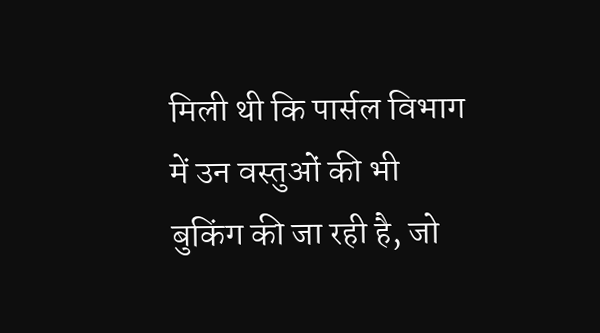मिली थी कि पार्सल विभाग में उन वस्तुओं की भी बुकिंग की जा रही है, जो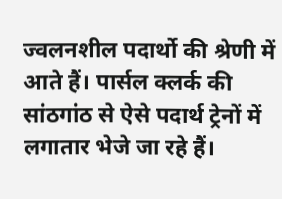ज्वलनशील पदार्थो की श्रेणी में आते हैं। पार्सल क्लर्क की सांठगांठ से ऐसे पदार्थ ट्रेनों में लगातार भेजे जा रहे हैं।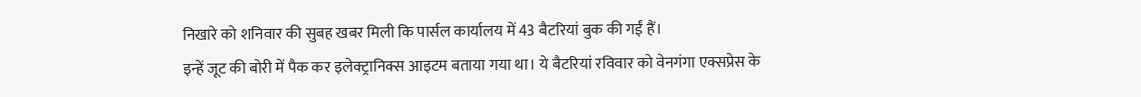निखारे को शनिवार की सुबह खबर मिली कि पार्सल कार्यालय में 43 बैटरियां बुक की गईं हैं।
इन्हें जूट की बोरी में पैक कर इलेक्ट्रानिक्स आइटम बताया गया था। ये बैटरियां रविवार को वेनगंगा एक्सप्रेस के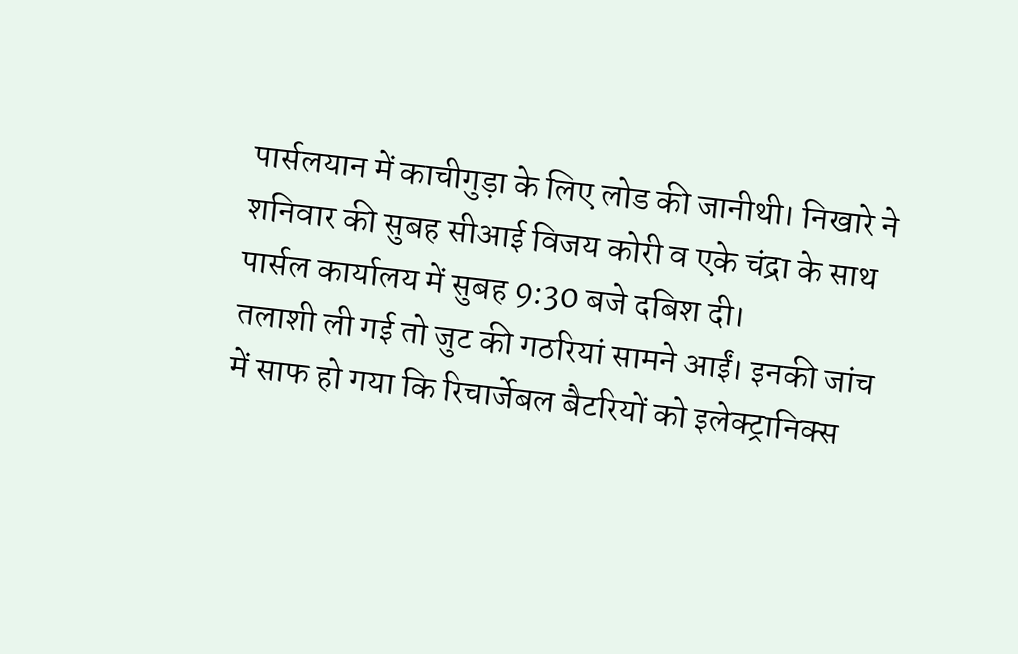पार्सलयान में काचीगुड़ा के लिए लोड की जानीथी। निखारे ने शनिवार की सुबह सीआई विजय कोरी व एके चंद्रा के साथ पार्सल कार्यालय में सुबह 9:30 बजे दबिश दी।
तलाशी ली गई तो जुट की गठरियां सामने आईं। इनकी जांच में साफ हो गया कि रिचार्जेबल बैटरियों को इलेक्ट्रानिक्स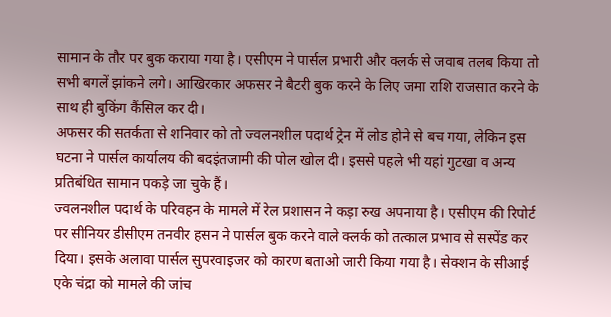सामान के तौर पर बुक कराया गया है। एसीएम ने पार्सल प्रभारी और क्लर्क से जवाब तलब किया तो सभी बगलें झांकने लगे। आखिरकार अफसर ने बैटरी बुक करने के लिए जमा राशि राजसात करने के साथ ही बुकिंग कैंसिल कर दी।
अफसर की सतर्कता से शनिवार को तो ज्वलनशील पदार्थ ट्रेन में लोड होने से बच गया, लेकिन इस घटना ने पार्सल कार्यालय की बदइंतजामी की पोल खोल दी। इससे पहले भी यहां गुटखा व अन्य प्रतिबंधित सामान पकड़े जा चुके हैं।
ज्वलनशील पदार्थ के परिवहन के मामले में रेल प्रशासन ने कड़ा रुख अपनाया है। एसीएम की रिपोर्ट पर सीनियर डीसीएम तनवीर हसन ने पार्सल बुक करने वाले क्लर्क को तत्काल प्रभाव से सस्पेंड कर दिया। इसके अलावा पार्सल सुपरवाइजर को कारण बताओ जारी किया गया है। सेक्शन के सीआई एके चंद्रा को मामले की जांच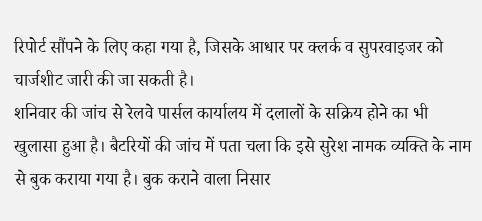रिपोर्ट सौंपने के लिए कहा गया है, जिसके आधार पर क्लर्क व सुपरवाइजर को चार्जशीट जारी की जा सकती है।
शनिवार की जांच से रेलवे पार्सल कार्यालय में दलालों के सक्रिय होने का भी खुलासा हुआ है। बैटरियों की जांच में पता चला कि इसे सुरेश नामक व्यक्ति के नाम से बुक कराया गया है। बुक कराने वाला निसार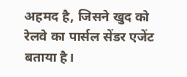अहमद है, जिसने खुद को रेलवे का पार्सल सेंडर एजेंट बताया है।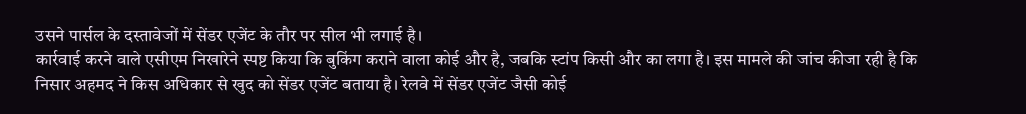उसने पार्सल के दस्तावेजों में सेंडर एजेंट के तौर पर सील भी लगाई है।
कार्रवाई करने वाले एसीएम निखारेने स्पष्ट किया कि बुकिंग कराने वाला कोई और है, जबकि स्टांप किसी और का लगा है। इस मामले की जांच कीजा रही है कि निसार अहमद ने किस अधिकार से खुद को सेंडर एजेंट बताया है। रेलवे में सेंडर एजेंट जैसी कोई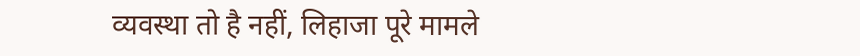व्यवस्था तो है नहीं, लिहाजा पूरे मामले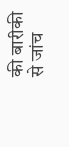की बारीकी से जांच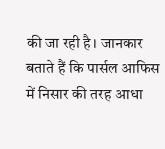की जा रही है। जानकार बताते हैं कि पार्सल आफिस में निसार की तरह आधा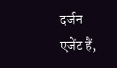दर्जन एजेंट हैं,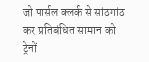जो पार्सल क्लर्क से सांठगांठ कर प्रतिबंधित सामान को ट्रेनों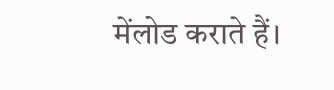मेंलोड कराते हैं।